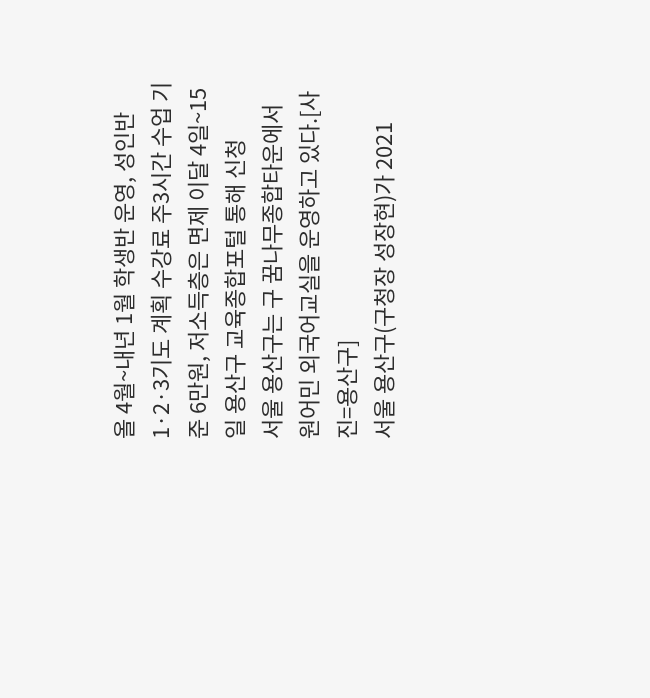올 4월~내년 1월 학생반 운영, 성인반 1·2·3기도 계획 수강료 주3시간 수업 기준 6만원, 저소득층은 면제 이달 4일~15일 용산구 교육종합포털 통해 신청
서울 용산구는 구 꿈나무종합타운에서 원어민 외국어교실을 운영하고 있다.[사진=용산구]
서울 용산구(구청장 성장현)가 2021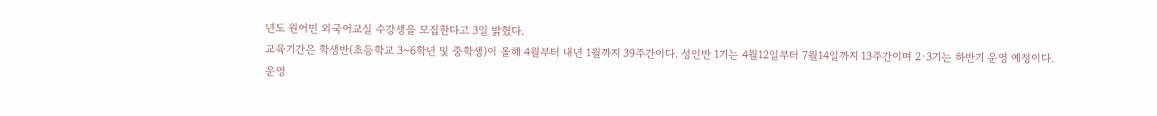년도 원어민 외국어교실 수강생을 모집한다고 3일 밝혔다.
교육기간은 학생반(초등학교 3~6학년 및 중학생)이 올해 4월부터 내년 1월까지 39주간이다. 성인반 1기는 4월12일부터 7월14일까지 13주간이며 2·3기는 하반기 운영 예정이다.
운영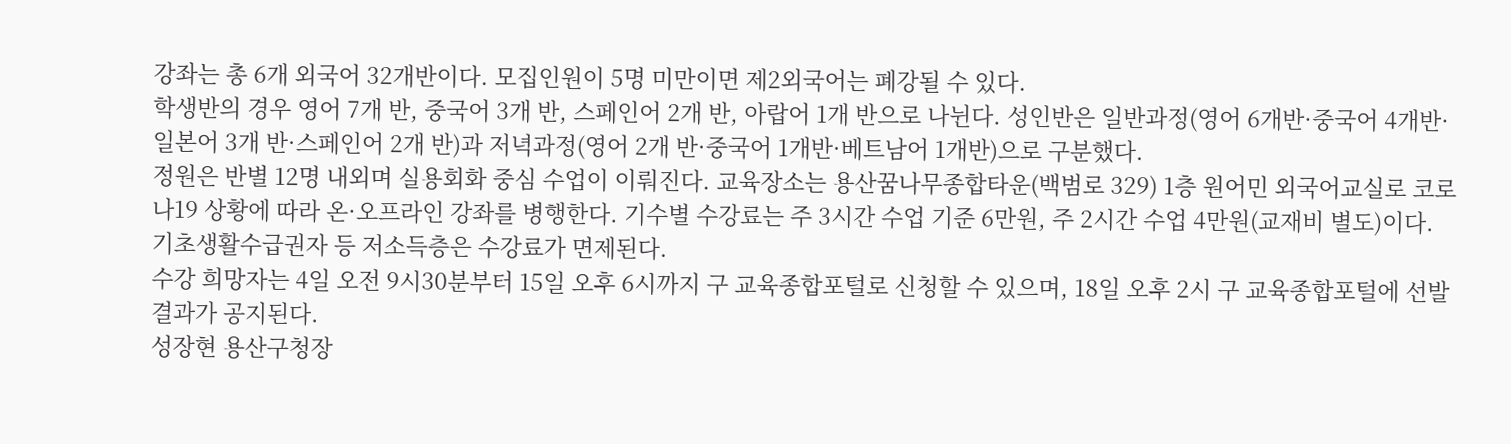강좌는 총 6개 외국어 32개반이다. 모집인원이 5명 미만이면 제2외국어는 폐강될 수 있다.
학생반의 경우 영어 7개 반, 중국어 3개 반, 스페인어 2개 반, 아랍어 1개 반으로 나뉜다. 성인반은 일반과정(영어 6개반·중국어 4개반·일본어 3개 반·스페인어 2개 반)과 저녁과정(영어 2개 반·중국어 1개반·베트남어 1개반)으로 구분했다.
정원은 반별 12명 내외며 실용회화 중심 수업이 이뤄진다. 교육장소는 용산꿈나무종합타운(백범로 329) 1층 원어민 외국어교실로 코로나19 상황에 따라 온·오프라인 강좌를 병행한다. 기수별 수강료는 주 3시간 수업 기준 6만원, 주 2시간 수업 4만원(교재비 별도)이다. 기초생활수급권자 등 저소득층은 수강료가 면제된다.
수강 희망자는 4일 오전 9시30분부터 15일 오후 6시까지 구 교육종합포털로 신청할 수 있으며, 18일 오후 2시 구 교육종합포털에 선발 결과가 공지된다.
성장현 용산구청장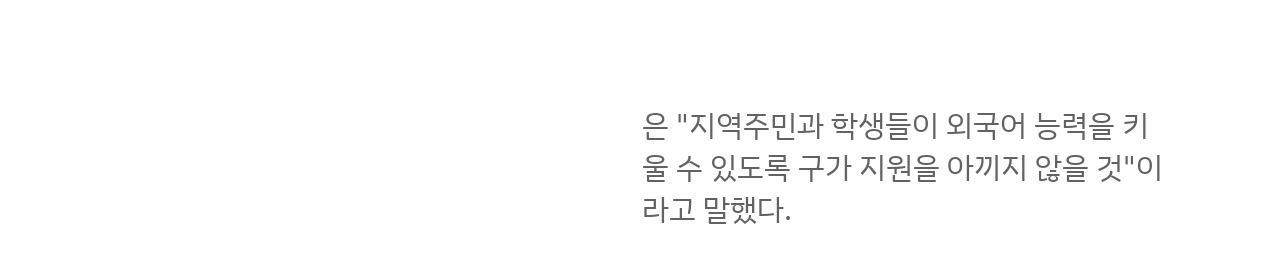은 "지역주민과 학생들이 외국어 능력을 키울 수 있도록 구가 지원을 아끼지 않을 것"이라고 말했다.